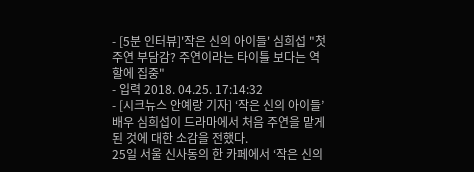- [5분 인터뷰]'작은 신의 아이들' 심희섭 "첫 주연 부담감? 주연이라는 타이틀 보다는 역할에 집중"
- 입력 2018. 04.25. 17:14:32
- [시크뉴스 안예랑 기자] ‘작은 신의 아이들’ 배우 심희섭이 드라마에서 처음 주연을 맡게 된 것에 대한 소감을 전했다.
25일 서울 신사동의 한 카페에서 ‘작은 신의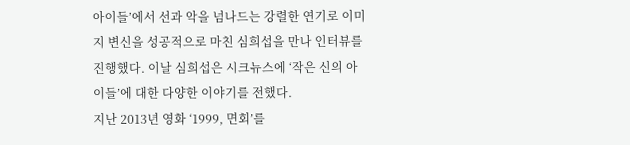아이들’에서 선과 악을 넘나드는 강렬한 연기로 이미지 변신을 성공적으로 마친 심희섭을 만나 인터뷰를 진행했다. 이날 심희섭은 시크뉴스에 ‘작은 신의 아이들’에 대한 다양한 이야기를 전했다.
지난 2013년 영화 ‘1999, 면회’를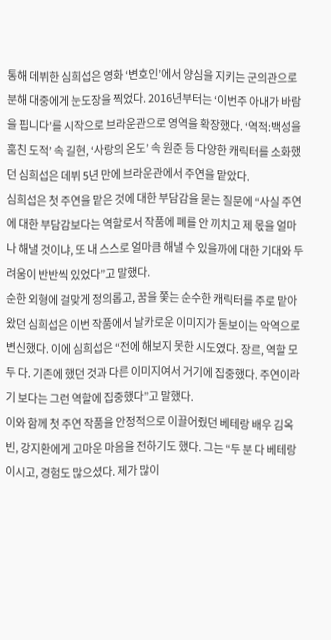통해 데뷔한 심희섭은 영화 ‘변호인’에서 양심을 지키는 군의관으로 분해 대중에게 눈도장을 찍었다. 2016년부터는 ‘이번주 아내가 바람을 핍니다’를 시작으로 브라운관으로 영역을 확장했다. ‘역적:백성을 훔친 도적’ 속 길현, ‘사랑의 온도’ 속 원준 등 다양한 캐릭터를 소화했던 심희섭은 데뷔 5년 만에 브라운관에서 주연을 맡았다.
심희섭은 첫 주연을 맡은 것에 대한 부담감을 묻는 질문에 “사실 주연에 대한 부담감보다는 역할로서 작품에 폐를 안 끼치고 제 몫을 얼마나 해낼 것이냐, 또 내 스스로 얼마큼 해낼 수 있을까에 대한 기대와 두려움이 반반씩 있었다”고 말했다.
순한 외형에 걸맞게 정의롭고, 꿈을 쫓는 순수한 캐릭터를 주로 맡아왔던 심희섭은 이번 작품에서 날카로운 이미지가 돋보이는 악역으로 변신했다. 이에 심희섭은 “전에 해보지 못한 시도였다. 장르, 역할 모두 다. 기존에 했던 것과 다른 이미지여서 거기에 집중했다. 주연이라기 보다는 그런 역할에 집중했다”고 말했다.
이와 함께 첫 주연 작품을 안정적으로 이끌어줬던 베테랑 배우 김옥빈, 강지환에게 고마운 마음을 전하기도 했다. 그는 “두 분 다 베테랑이시고, 경험도 많으셨다. 제가 많이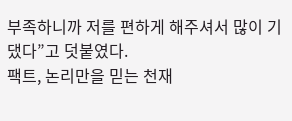부족하니까 저를 편하게 해주셔서 많이 기댔다”고 덧붙였다.
팩트, 논리만을 믿는 천재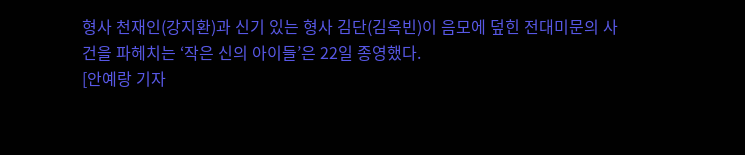형사 천재인(강지환)과 신기 있는 형사 김단(김옥빈)이 음모에 덮힌 전대미문의 사건을 파헤치는 ‘작은 신의 아이들’은 22일 종영했다.
[안예랑 기자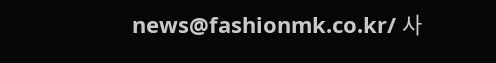news@fashionmk.co.kr/ 사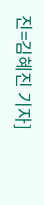진=김혜진 기자]